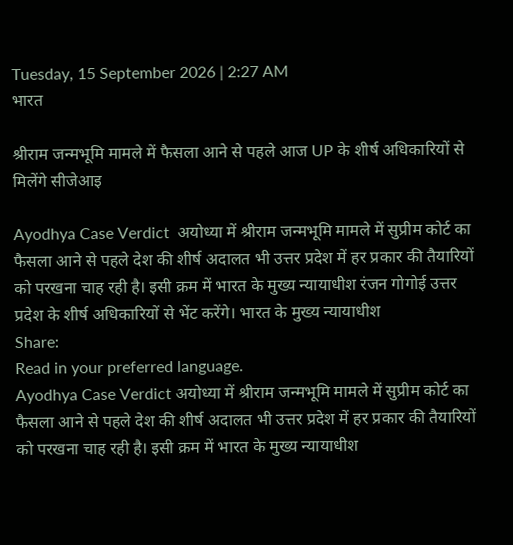Tuesday, 15 September 2026 | 2:27 AM
भारत

श्रीराम जन्मभूमि मामले में फैसला आने से पहले आज UP के शीर्ष अधिकारियों से मिलेंगे सीजेआइ

Ayodhya Case Verdict  अयोध्या में श्रीराम जन्मभूमि मामले में सुप्रीम कोर्ट का फैसला आने से पहले देश की शीर्ष अदालत भी उत्तर प्रदेश में हर प्रकार की तैयारियों को परखना चाह रही है। इसी क्रम में भारत के मुख्य न्यायाधीश रंजन गोगोई उत्तर प्रदेश के शीर्ष अधिकारियों से भेंट करेंगे। भारत के मुख्य न्यायाधीश
Share:
Read in your preferred language.
Ayodhya Case Verdict अयोध्या में श्रीराम जन्मभूमि मामले में सुप्रीम कोर्ट का फैसला आने से पहले देश की शीर्ष अदालत भी उत्तर प्रदेश में हर प्रकार की तैयारियों को परखना चाह रही है। इसी क्रम में भारत के मुख्य न्यायाधीश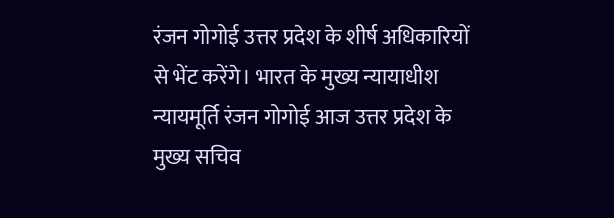रंजन गोगोई उत्तर प्रदेश के शीर्ष अधिकारियों से भेंट करेंगे। भारत के मुख्य न्यायाधीश न्यायमूर्ति रंजन गोगोई आज उत्तर प्रदेश के मुख्य सचिव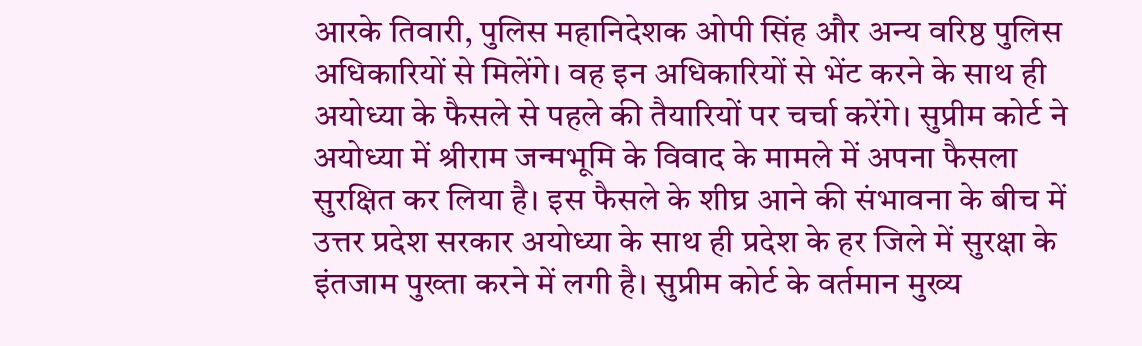आरके तिवारी, पुलिस महानिदेशक ओपी सिंह और अन्य वरिष्ठ पुलिस अधिकारियों से मिलेंगे। वह इन अधिकारियों से भेंट करने के साथ ही अयोध्या के फैसले से पहले की तैयारियों पर चर्चा करेंगे। सुप्रीम कोर्ट ने अयोध्या में श्रीराम जन्मभूमि के विवाद के मामले में अपना फैसला सुरक्षित कर लिया है। इस फैसले के शीघ्र आने की संभावना के बीच में उत्तर प्रदेश सरकार अयोध्या के साथ ही प्रदेश के हर जिले में सुरक्षा के इंतजाम पुख्ता करने में लगी है। सुप्रीम कोर्ट के वर्तमान मुख्य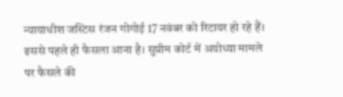न्यायाधीश जस्टिस रंजन गोगोई 17 नवंबर को रिटायर हो रहे हैं। इससे पहले ही फैसला आना है। सुप्रीम कोर्ट में अयोध्या मामले पर फैसले की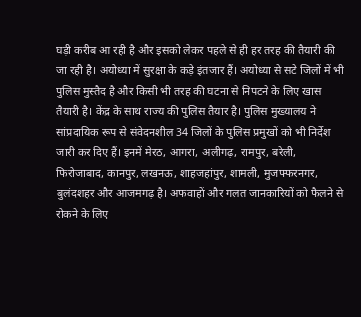घड़ी करीब आ रही है और इसको लेकर पहले से ही हर तरह की तैयारी की जा रही है। अयोध्या में सुरक्षा के कड़े इंतजार हैं। अयोध्या से सटे जिलों में भी पुलिस मुस्तैद है और किसी भी तरह की घटना से निपटने के लिए खास तैयारी है। केंद्र के साथ राज्य की पुलिस तैयार है। पुलिस मुख्यालय ने सांप्रदायिक रूप से संवेदनशील 34 जिलों के पुलिस प्रमुखों को भी निर्देश जारी कर दिए हैं। इनमें मेरठ, आगरा, अलीगढ़, रामपुर, बरेली, फिरोजाबाद, कानपुर, लखनऊ, शाहजहांपुर, शामली, मुजफ्फरनगर, बुलंदशहर और आजमगढ़ है। अफवाहों और गलत जानकारियों को फैलने से रोकने के लिए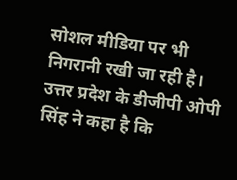सोशल मीडिया पर भी निगरानी रखी जा रही है। उत्तर प्रदेश के डीजीपी ओपी सिंह ने कहा है कि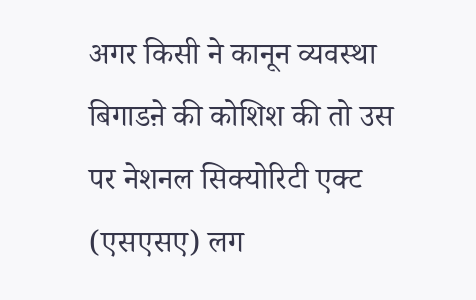अगर किसी ने कानून व्यवस्था बिगाडऩे की कोशिश की तो उस पर नेशनल सिक्योरिटी एक्ट (एसएसए) लग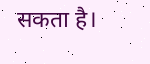सकता है।